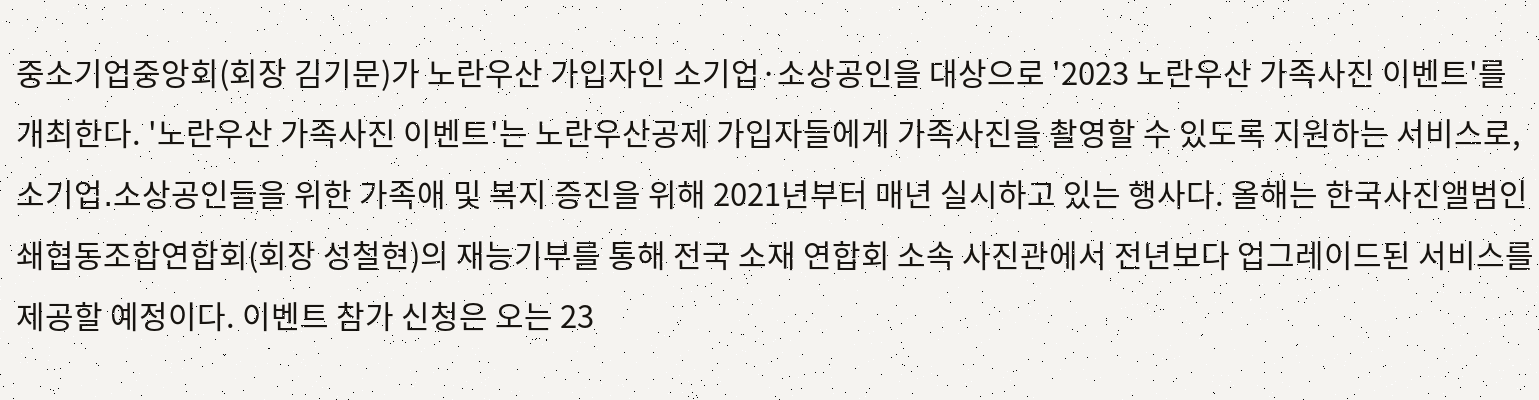중소기업중앙회(회장 김기문)가 노란우산 가입자인 소기업·소상공인을 대상으로 '2023 노란우산 가족사진 이벤트'를 개최한다. '노란우산 가족사진 이벤트'는 노란우산공제 가입자들에게 가족사진을 촬영할 수 있도록 지원하는 서비스로, 소기업․소상공인들을 위한 가족애 및 복지 증진을 위해 2021년부터 매년 실시하고 있는 행사다. 올해는 한국사진앨범인쇄협동조합연합회(회장 성철현)의 재능기부를 통해 전국 소재 연합회 소속 사진관에서 전년보다 업그레이드된 서비스를 제공할 예정이다. 이벤트 참가 신청은 오는 23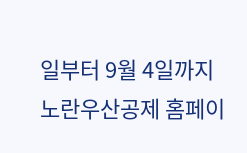일부터 9월 4일까지 노란우산공제 홈페이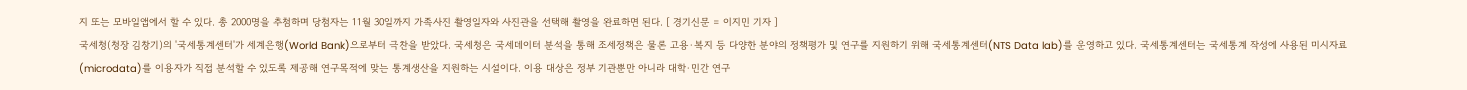지 또는 모바일앱에서 할 수 있다. 총 2000명을 추첨하며 당첨자는 11월 30일까지 가족사진 촬영일자와 사진관을 선택해 촬영을 완료하면 된다. [ 경기신문 = 이지민 기자 ]
국세청(청장 김창기)의 '국세통계센터'가 세계은행(World Bank)으로부터 극찬을 받았다. 국세청은 국세데이터 분석을 통해 조세정책은 물론 고용·복지 등 다양한 분야의 정책평가 및 연구를 지원하기 위해 국세통계센터(NTS Data lab)를 운영하고 있다. 국세통계센터는 국세통계 작성에 사용된 미시자료(microdata)를 이용자가 직접 분석할 수 있도록 제공해 연구목적에 맞는 통계생산을 지원하는 시설이다. 이용 대상은 정부 기관뿐만 아니라 대학·민간 연구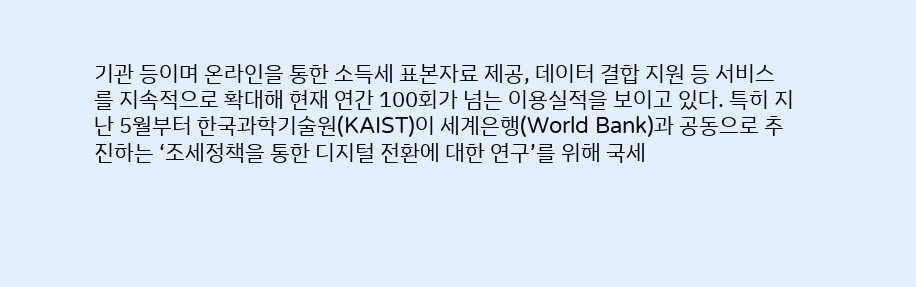기관 등이며 온라인을 통한 소득세 표본자료 제공, 데이터 결합 지원 등 서비스를 지속적으로 확대해 현재 연간 100회가 넘는 이용실적을 보이고 있다. 특히 지난 5월부터 한국과학기술원(KAIST)이 세계은행(World Bank)과 공동으로 추진하는 ‘조세정책을 통한 디지털 전환에 대한 연구’를 위해 국세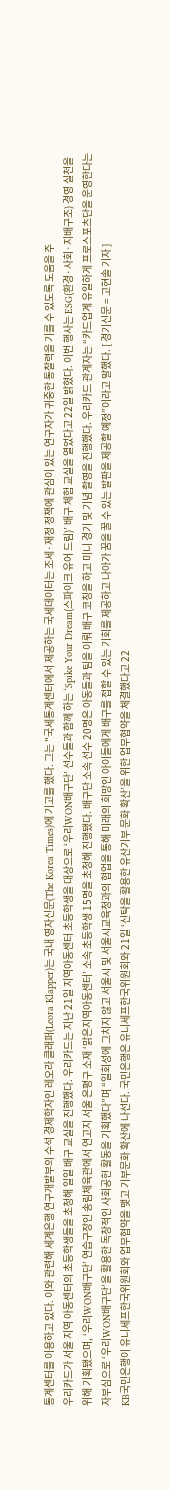통계센터를 이용하고 있다. 이와 관련해 세계은행 연구개발부의 수석 경제학자인 레오라 클래퍼(Leora Klapper)는 국내 영자신문(The Korea Times)에 기고를 했다. 그는 "국세통계센터에서 제공하는 국세데이터는 조세·재정 정책에 관심이 있는 연구자가 귀중한 통찰력을 기를 수 있도록 도움을 주
우리카드가 서울 지역 아동센터의 초등학생들을 초청해 일일 배구 교실을 진행했다. 우리카드는 지난 21일 지역아동센터 초등학생을 대상으로 ‘우리WON배구단’ 선수들과 함께 하는 ‘Spike Your Dream(스파이크 유어 드림)’ 배구 체험 교실을 열었다고 22일 밝혔다. 이번 행사는 ESG(환경·사회·지배구조) 경영 실천을 위해 기획됐으며, ‘우리WON배구단’ 연습구장인 송림체육관에서 연고지 서울 은평구 소재 ‘맑은지역아동센터’ 소속 초등학생 15명을 초청해 진행됐다. 배구단 소속 선수 20명은 아동들과 팀을 이뤄 배구 코칭을 하고 미니 경기 및 기념 촬영을 진행했다. 우리카드 관계자는 “카드업계 유일하게 프로스포츠단을 운영한다는 자부심으로 ‘우리WON배구단’을 활용한 독창적인 사회공헌 활동을 기획했다”며 “일회성에 그치지 않고 서울시 및 서울시교육청과의 협업을 통해 미래의 희망인 아이들에게 배구를 접할 수 있는 기회를 제공하고 나아가 꿈을 꿀 수 있는 발판을 제공할 예정”이라고 말했다. [ 경기신문 = 고현솔 기자 ]
KB국민은행이 유니세프한국위원회와 업무협약을 맺고 기부문화 확산에 나선다. 국민은행은 유니세프한국위원회와 21일 ‘신탁을 활용한 유산기부 문화 확산’을 위한 업무협약을 체결했다고 22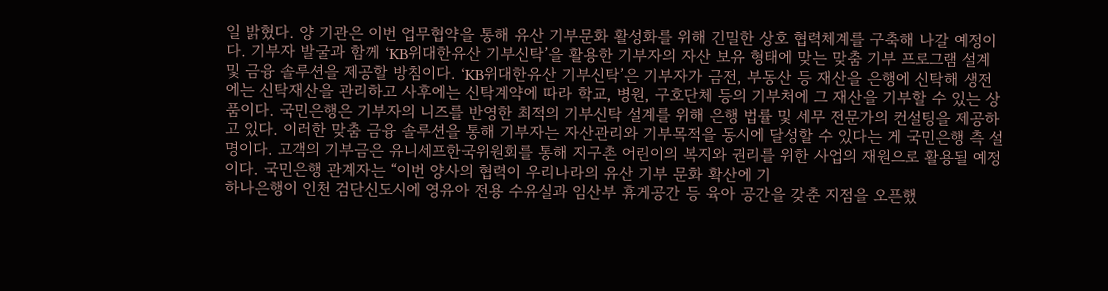일 밝혔다. 양 기관은 이번 업무협약을 통해 유산 기부문화 활성화를 위해 긴밀한 상호 협력체계를 구축해 나갈 예정이다. 기부자 발굴과 함께 ‘KB위대한유산 기부신탁’을 활용한 기부자의 자산 보유 형태에 맞는 맞춤 기부 프로그램 설계 및 금융 솔루션을 제공할 방침이다. ‘KB위대한유산 기부신탁’은 기부자가 금전, 부동산 등 재산을 은행에 신탁해 생전에는 신탁재산을 관리하고 사후에는 신탁계약에 따라 학교, 병원, 구호단체 등의 기부처에 그 재산을 기부할 수 있는 상품이다. 국민은행은 기부자의 니즈를 반영한 최적의 기부신탁 설계를 위해 은행 법률 및 세무 전문가의 컨설팅을 제공하고 있다. 이러한 맞춤 금융 솔루션을 통해 기부자는 자산관리와 기부목적을 동시에 달성할 수 있다는 게 국민은행 측 설명이다. 고객의 기부금은 유니세프한국위원회를 통해 지구촌 어린이의 복지와 권리를 위한 사업의 재원으로 활용될 예정이다. 국민은행 관계자는 “이번 양사의 협력이 우리나라의 유산 기부 문화 확산에 기
하나은행이 인천 검단신도시에 영유아 전용 수유실과 임산부 휴게공간 등 육아 공간을 갖춘 지점을 오픈했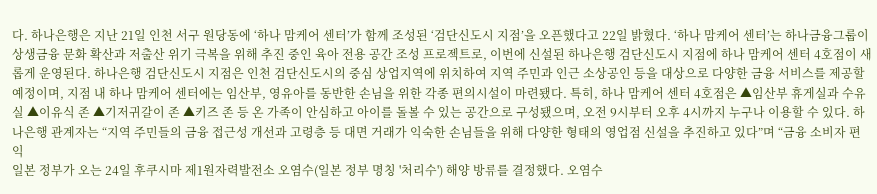다. 하나은행은 지난 21일 인천 서구 원당동에 ‘하나 맘케어 센터’가 함께 조성된 ‘검단신도시 지점’을 오픈했다고 22일 밝혔다. ‘하나 맘케어 센터’는 하나금융그룹이 상생금융 문화 확산과 저출산 위기 극복을 위해 추진 중인 육아 전용 공간 조성 프로젝트로, 이번에 신설된 하나은행 검단신도시 지점에 하나 맘케어 센터 4호점이 새롭게 운영된다. 하나은행 검단신도시 지점은 인천 검단신도시의 중심 상업지역에 위치하여 지역 주민과 인근 소상공인 등을 대상으로 다양한 금융 서비스를 제공할 예정이며, 지점 내 하나 맘케어 센터에는 임산부, 영유아를 동반한 손님을 위한 각종 편의시설이 마련됐다. 특히, 하나 맘케어 센터 4호점은 ▲임산부 휴게실과 수유실 ▲이유식 존 ▲기저귀갈이 존 ▲키즈 존 등 온 가족이 안심하고 아이를 돌볼 수 있는 공간으로 구성됐으며, 오전 9시부터 오후 4시까지 누구나 이용할 수 있다. 하나은행 관계자는 “지역 주민들의 금융 접근성 개선과 고령층 등 대면 거래가 익숙한 손님들을 위해 다양한 형태의 영업점 신설을 추진하고 있다”며 “금융 소비자 편익
일본 정부가 오는 24일 후쿠시마 제1원자력발전소 오염수(일본 정부 명칭 '처리수') 해양 방류를 결정했다. 오염수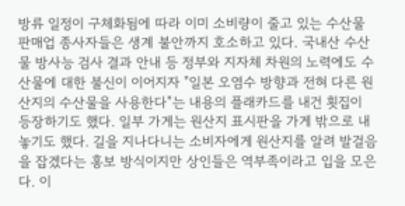방류 일정이 구체화됨에 따라 이미 소비량이 줄고 있는 수산물 판매업 종사자들은 생계 불안까지 호소하고 있다. 국내산 수산물 방사능 검사 결과 안내 등 정부와 지자체 차원의 노력에도 수산물에 대한 불신이 이어지자 "일본 오염수 방향과 전혀 다른 원산지의 수산물을 사용한다"는 내용의 플래카드를 내건 횟집이 등장하기도 했다. 일부 가게는 원산지 표시판을 가게 밖으로 내놓기도 했다. 길을 지나다니는 소비자에게 원산지를 알려 발걸음을 잡겠다는 홍보 방식이지만 상인들은 역부족이라고 입을 모은다. 이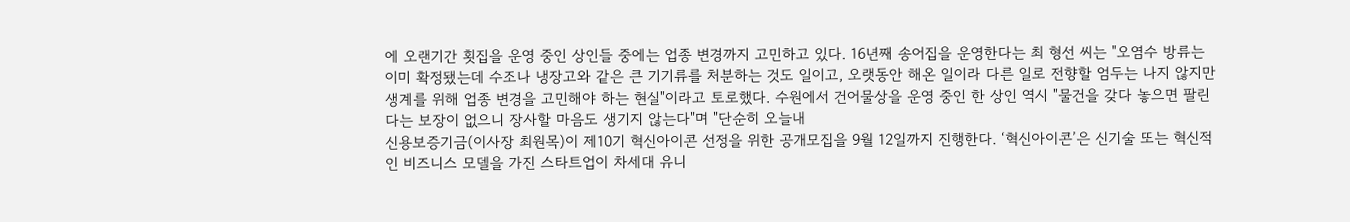에 오랜기간 횟집을 운영 중인 상인들 중에는 업종 변경까지 고민하고 있다. 16년째 송어집을 운영한다는 최 형선 씨는 "오염수 방류는 이미 확정됐는데 수조나 냉장고와 같은 큰 기기류를 처분하는 것도 일이고, 오랫동안 해온 일이라 다른 일로 전향할 엄두는 나지 않지만 생계를 위해 업종 변경을 고민해야 하는 현실"이라고 토로했다. 수원에서 건어물상을 운영 중인 한 상인 역시 "물건을 갖다 놓으면 팔린다는 보장이 없으니 장사할 마음도 생기지 않는다"며 "단순히 오늘내
신용보증기금(이사장 최원목)이 제10기 혁신아이콘 선정을 위한 공개모집을 9월 12일까지 진행한다. ‘혁신아이콘’은 신기술 또는 혁신적인 비즈니스 모델을 가진 스타트업이 차세대 유니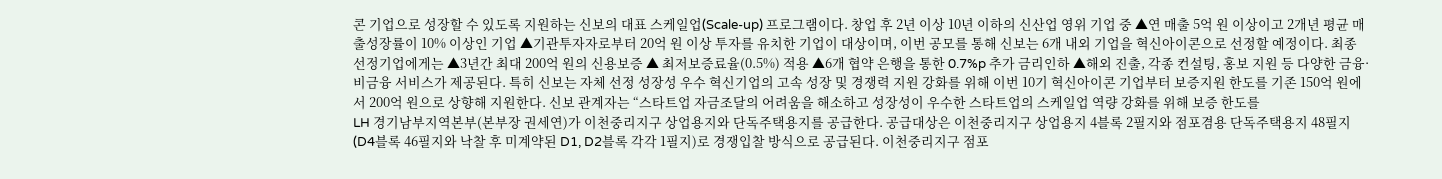콘 기업으로 성장할 수 있도록 지원하는 신보의 대표 스케일업(Scale-up) 프로그램이다. 창업 후 2년 이상 10년 이하의 신산업 영위 기업 중 ▲연 매출 5억 원 이상이고 2개년 평균 매출성장률이 10% 이상인 기업 ▲기관투자자로부터 20억 원 이상 투자를 유치한 기업이 대상이며, 이번 공모를 통해 신보는 6개 내외 기업을 혁신아이콘으로 선정할 예정이다. 최종 선정기업에게는 ▲3년간 최대 200억 원의 신용보증 ▲ 최저보증료율(0.5%) 적용 ▲6개 협약 은행을 통한 0.7%p 추가 금리인하 ▲해외 진출, 각종 컨설팅, 홍보 지원 등 다양한 금융·비금융 서비스가 제공된다. 특히 신보는 자체 선정 성장성 우수 혁신기업의 고속 성장 및 경쟁력 지원 강화를 위해 이번 10기 혁신아이콘 기업부터 보증지원 한도를 기존 150억 원에서 200억 원으로 상향해 지원한다. 신보 관계자는 “스타트업 자금조달의 어려움을 해소하고 성장성이 우수한 스타트업의 스케일업 역량 강화를 위해 보증 한도를
LH 경기남부지역본부(본부장 권세연)가 이천중리지구 상업용지와 단독주택용지를 공급한다. 공급대상은 이천중리지구 상업용지 4블록 2필지와 점포겸용 단독주택용지 48필지(D4블록 46필지와 낙찰 후 미계약된 D1, D2블록 각각 1필지)로 경쟁입찰 방식으로 공급된다. 이천중리지구 점포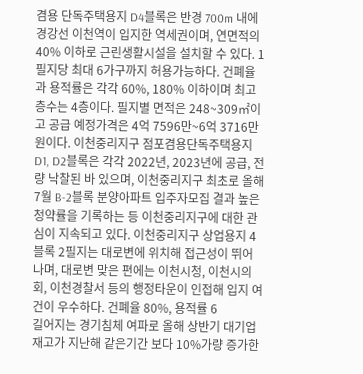겸용 단독주택용지 D4블록은 반경 700m 내에 경강선 이천역이 입지한 역세권이며, 연면적의 40% 이하로 근린생활시설을 설치할 수 있다. 1필지당 최대 6가구까지 허용가능하다. 건폐율과 용적률은 각각 60%, 180% 이하이며 최고 층수는 4층이다. 필지별 면적은 248~309㎡이고 공급 예정가격은 4억 7596만~6억 3716만 원이다. 이천중리지구 점포겸용단독주택용지 D1, D2블록은 각각 2022년, 2023년에 공급, 전량 낙찰된 바 있으며, 이천중리지구 최초로 올해 7월 B-2블록 분양아파트 입주자모집 결과 높은 청약률을 기록하는 등 이천중리지구에 대한 관심이 지속되고 있다. 이천중리지구 상업용지 4블록 2필지는 대로변에 위치해 접근성이 뛰어나며, 대로변 맞은 편에는 이천시청, 이천시의회, 이천경찰서 등의 행정타운이 인접해 입지 여건이 우수하다. 건폐율 80%, 용적률 6
길어지는 경기침체 여파로 올해 상반기 대기업 재고가 지난해 같은기간 보다 10%가량 증가한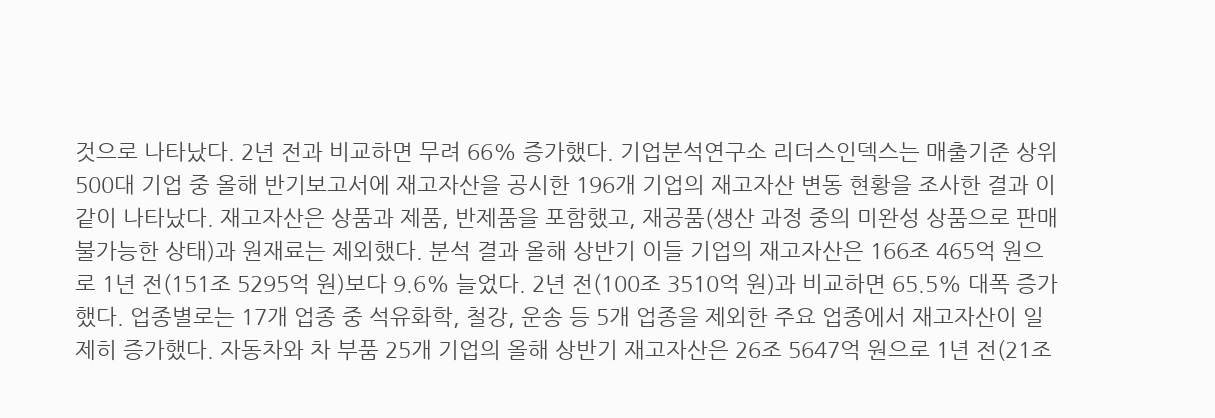것으로 나타났다. 2년 전과 비교하면 무려 66% 증가했다. 기업분석연구소 리더스인덱스는 매출기준 상위 500대 기업 중 올해 반기보고서에 재고자산을 공시한 196개 기업의 재고자산 변동 현황을 조사한 결과 이같이 나타났다. 재고자산은 상품과 제품, 반제품을 포함했고, 재공품(생산 과정 중의 미완성 상품으로 판매 불가능한 상태)과 원재료는 제외했다. 분석 결과 올해 상반기 이들 기업의 재고자산은 166조 465억 원으로 1년 전(151조 5295억 원)보다 9.6% 늘었다. 2년 전(100조 3510억 원)과 비교하면 65.5% 대폭 증가했다. 업종별로는 17개 업종 중 석유화학, 철강, 운송 등 5개 업종을 제외한 주요 업종에서 재고자산이 일제히 증가했다. 자동차와 차 부품 25개 기업의 올해 상반기 재고자산은 26조 5647억 원으로 1년 전(21조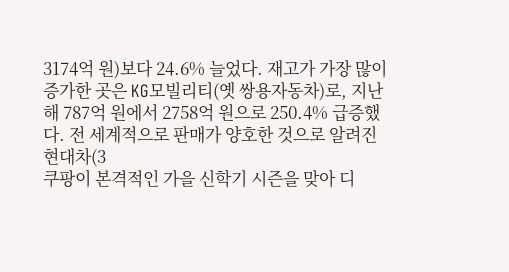3174억 원)보다 24.6% 늘었다. 재고가 가장 많이 증가한 곳은 KG모빌리티(옛 쌍용자동차)로, 지난해 787억 원에서 2758억 원으로 250.4% 급증했다. 전 세계적으로 판매가 양호한 것으로 알려진 현대차(3
쿠팡이 본격적인 가을 신학기 시즌을 맞아 디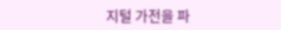지털 가전을 파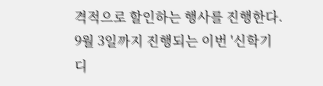격적으로 할인하는 행사를 진행한다. 9월 3일까지 진행되는 이번 '신학기 디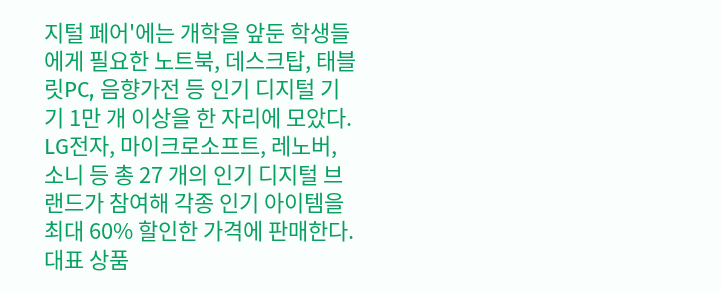지털 페어'에는 개학을 앞둔 학생들에게 필요한 노트북, 데스크탑, 태블릿PC, 음향가전 등 인기 디지털 기기 1만 개 이상을 한 자리에 모았다. LG전자, 마이크로소프트, 레노버, 소니 등 총 27 개의 인기 디지털 브랜드가 참여해 각종 인기 아이템을 최대 60% 할인한 가격에 판매한다. 대표 상품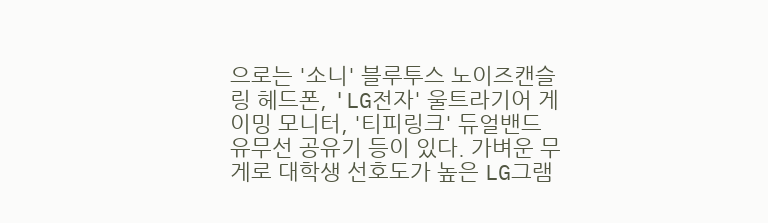으로는 '소니' 블루투스 노이즈캔슬링 헤드폰, 'LG전자' 울트라기어 게이밍 모니터, '티피링크' 듀얼밴드 유무선 공유기 등이 있다. 가벼운 무게로 대학생 선호도가 높은 LG그램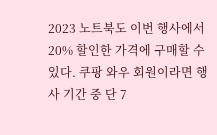2023 노트북도 이번 행사에서 20% 할인한 가격에 구매할 수 있다. 쿠팡 와우 회원이라면 행사 기간 중 단 7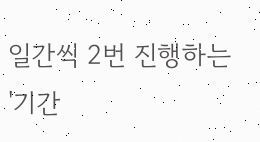일간씩 2번 진행하는 '기간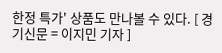한정 특가' 상품도 만나볼 수 있다. [ 경기신문 = 이지민 기자 ]